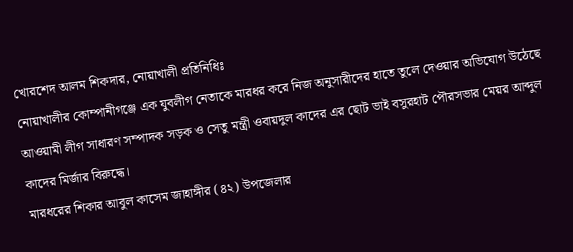খোরশেদ আলম শিকদার, নোয়াখালী প্রতিনিধিঃ
নোয়াখালীর কোম্পানীগঞ্জে এক যুবলীগ নেতাকে মারধর করে নিজ অনুসারীদের হাতে তুলে দেওয়ার অভিযোগ উঠেছে আওয়ামী লীগ সাধারণ সম্পাদক সড়ক ও সেতু মন্ত্রী ওবায়দুল কাদের এর ছোট ভাই বসুরহাট পৌরসভার মেয়র আব্দুল কাদের মির্জার বিরুদ্ধে।
মারধরের শিকার আবুল কাসেম জাহাঙ্গীর (৪২) উপজেলার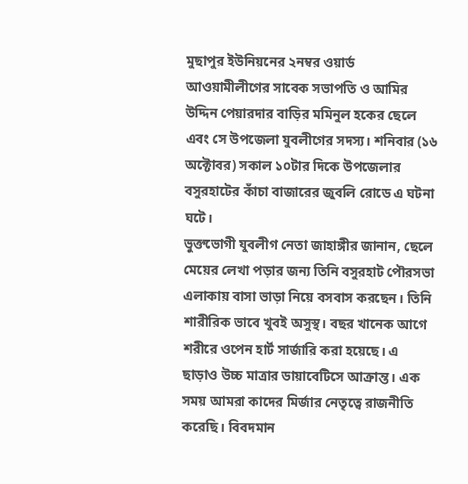মুছাপুর ইউনিয়নের ২নম্বর ওয়ার্ড আওয়ামীলীগের সাবেক সভাপতি ও আমির উদ্দিন পেয়ারদার বাড়ির মমিনুল হকের ছেলে এবং সে উপজেলা যুবলীগের সদস্য। শনিবার (১৬ অক্টোবর) সকাল ১০টার দিকে উপজেলার বসুরহাটের কাঁচা বাজারের জুবলি রোডে এ ঘটনা ঘটে।
ভুক্তভোগী যুবলীগ নেতা জাহাঙ্গীর জানান, ছেলে মেয়ের লেখা পড়ার জন্য তিনি বসুরহাট পৌরসভা এলাকায় বাসা ভাড়া নিয়ে বসবাস করছেন। তিনি শারীরিক ভাবে খুবই অসুস্থ। বছর খানেক আগে শরীরে ওপেন হার্ট সার্জারি করা হয়েছে। এ ছাড়াও উচ্চ মাত্রার ডায়াবেটিসে আক্রান্ত। এক সময় আমরা কাদের মির্জার নেতৃত্বে রাজনীতি করেছি। বিবদমান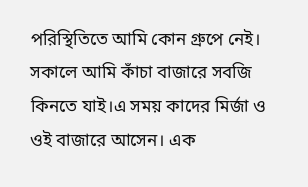পরিস্থিতিতে আমি কোন গ্রুপে নেই। সকালে আমি কাঁচা বাজারে সবজি কিনতে যাই।এ সময় কাদের মির্জা ও ওই বাজারে আসেন। এক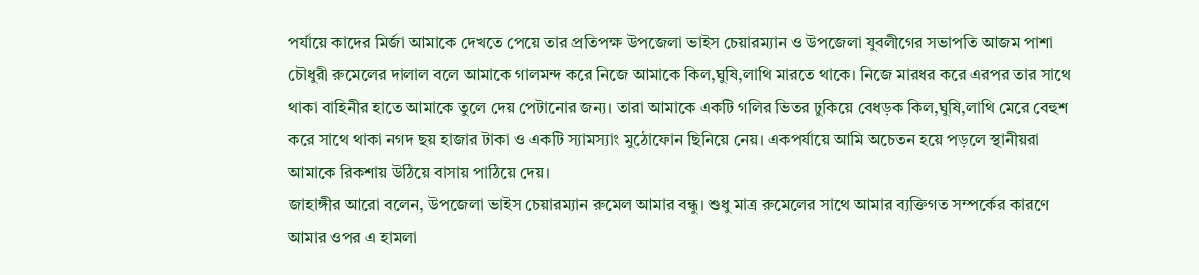পর্যায়ে কাদের মির্জা আমাকে দেখতে পেয়ে তার প্রতিপক্ষ উপজেলা ভাইস চেয়ারম্যান ও উপজেলা যুবলীগের সভাপতি আজম পাশা চৌধুরী রুমেলের দালাল বলে আমাকে গালমন্দ করে নিজে আমাকে কিল,ঘুষি,লাথি মারতে থাকে। নিজে মারধর করে এরপর তার সাথে থাকা বাহিনীর হাতে আমাকে তুলে দেয় পেটানোর জন্য। তারা আমাকে একটি গলির ভিতর ঢুকিয়ে বেধড়ক কিল,ঘুষি,লাথি মেরে বেহুশ করে সাথে থাকা নগদ ছয় হাজার টাকা ও একটি স্যামস্যাং মুঠোফোন ছিনিয়ে নেয়। একপর্যায়ে আমি অচেতন হয়ে পড়লে স্থানীয়রা আমাকে রিকশায় উঠিয়ে বাসায় পাঠিয়ে দেয়।
জাহাঙ্গীর আরো বলেন, উপজেলা ভাইস চেয়ারম্যান রুমেল আমার বন্ধু। শুধু মাত্র রুমেলের সাথে আমার ব্যক্তিগত সম্পর্কের কারণে আমার ওপর এ হামলা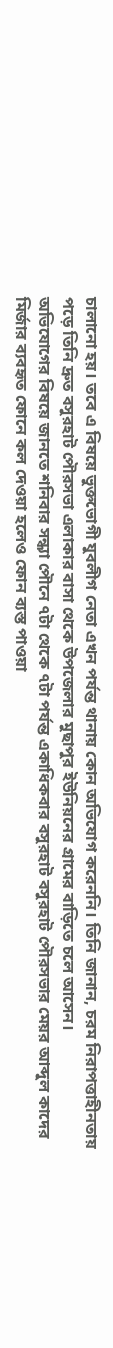চালানো হয়। তবে এ বিষয়ে ভুক্তভোগী যুবলীগ নেতা এখন পর্যন্ত থানায় কোন অভিযোগ করেননি। তিনি জানান, চরম নিরাপত্তাহীনতায় পড়ে তিনি দ্রুত বসুরহাট পৌরসভা এলাকার বাসা থেকে উপজেলার মুছাপুর ইউনিয়নের গ্রামের বাড়িতে চলে আসেন।
অভিযোগের বিষয়ে জানতে শনিবার সন্ধ্যা পৌনে ৭টা থেকে ৭টা পর্যন্ত একাধিকবার বসুরহাট বসুরহাট পৌরসভার মেয়র আব্দুল কাদের মির্জার ব্যবহৃত ফোনে কল দেওয়া হলেও ফোন ব্যস্ত পাওয়া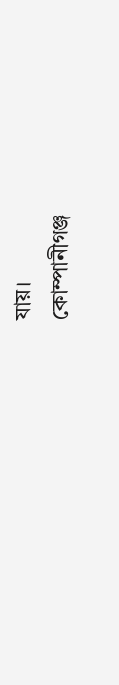যায়।
কোম্পানীগঞ্জ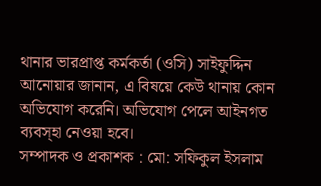থানার ভারপ্রাপ্ত কর্মকর্তা (ওসি) সাইফুদ্দিন আনোয়ার জানান, এ বিষয়ে কেউ থানায় কোন অভিযোগ করেনি। অভিযোগ পেলে আইনগত ব্যবস্হা নেওয়া হবে।
সম্পাদক ও প্রকাশক : মো: সফিকুল ইসলাম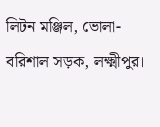লিটন মঞ্জিল, ভোলা-বরিশাল সড়ক, লক্ষ্মীপুর।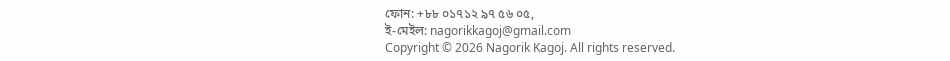ফোন: +৮৮ ০১৭১২ ৯৭ ৫৬ ০৫,
ই-মেইল: nagorikkagoj@gmail.com
Copyright © 2026 Nagorik Kagoj. All rights reserved.